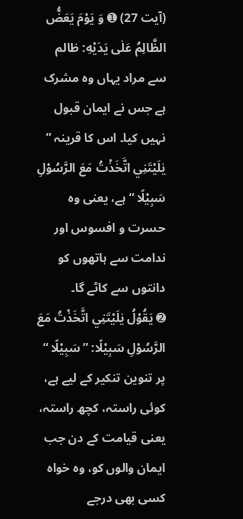(آیت 27) ➊ وَ يَوْمَ يَعَضُّ الظَّالِمُ عَلٰى يَدَيْهِ: ظالم سے مراد یہاں وہ مشرک ہے جس نے ایمان قبول نہیں کیا۔ اس کا قرینہ ” يٰلَيْتَنِي اتَّخَذْتُ مَعَ الرَّسُوْلِ سَبِيْلًا “ ہے، یعنی وہ حسرت و افسوس اور ندامت سے ہاتھوں کو دانتوں سے کاٹے گا۔
➋ يَقُوْلُ يٰلَيْتَنِي اتَّخَذْتُ مَعَ الرَّسُوْلِ سَبِيْلًا: ” سَبِيْلًا “ پر تنوین تنکیر کے لیے ہے، کوئی راستہ، کچھ راستہ، یعنی قیامت کے دن جب ایمان والوں کو، وہ خواہ کسی بھی درجے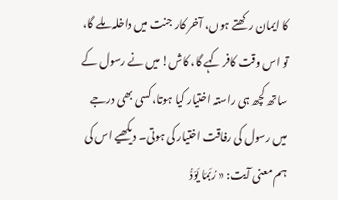کا ایمان رکھتے ہوں، آخر کار جنت میں داخلہ ملے گا، تو اس وقت کافر کہے گا، کاش! میں نے رسول کے ساتھ کچھ ہی راستہ اختیار کیا ہوتا، کسی بھی درجے میں رسول کی رفاقت اختیار کی ہوتی۔ دیکھیے اس کی ہم معنی آیت: « رُبَمَا يَوَدُّ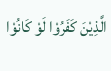الَّذِيْنَ كَفَرُوْا لَوْ كَانُوْا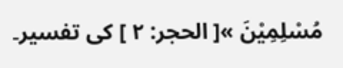مُسْلِمِيْنَ »[ الحجر: ۲ ] کی تفسیر۔